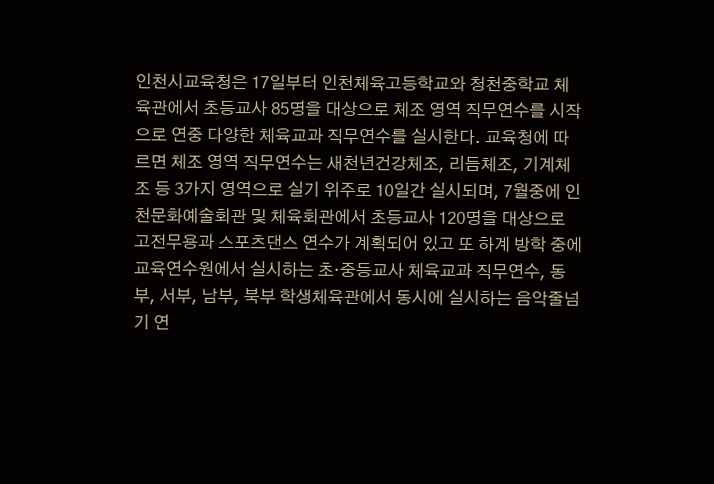인천시교육청은 17일부터 인천체육고등학교와 청천중학교 체육관에서 초등교사 85명을 대상으로 체조 영역 직무연수를 시작으로 연중 다양한 체육교과 직무연수를 실시한다. 교육청에 따르면 체조 영역 직무연수는 새천년건강체조, 리듬체조, 기계체조 등 3가지 영역으로 실기 위주로 10일간 실시되며, 7월중에 인천문화예술회관 및 체육회관에서 초등교사 120명을 대상으로 고전무용과 스포츠댄스 연수가 계획되어 있고 또 하계 방학 중에 교육연수원에서 실시하는 초·중등교사 체육교과 직무연수, 동부, 서부, 남부, 북부 학생체육관에서 동시에 실시하는 음악줄넘기 연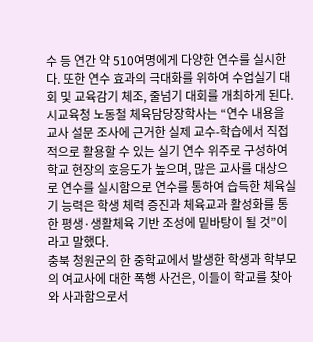수 등 연간 약 510여명에게 다양한 연수를 실시한다. 또한 연수 효과의 극대화를 위하여 수업실기 대회 및 교육감기 체조, 줄넘기 대회를 개최하게 된다. 시교육청 노동철 체육담당장학사는 “연수 내용을 교사 설문 조사에 근거한 실제 교수-학습에서 직접적으로 활용할 수 있는 실기 연수 위주로 구성하여 학교 현장의 호응도가 높으며, 많은 교사를 대상으로 연수를 실시함으로 연수를 통하여 습득한 체육실기 능력은 학생 체력 증진과 체육교과 활성화를 통한 평생·생활체육 기반 조성에 밑바탕이 될 것”이라고 말했다.
충북 청원군의 한 중학교에서 발생한 학생과 학부모의 여교사에 대한 폭행 사건은, 이들이 학교를 찾아와 사과함으로서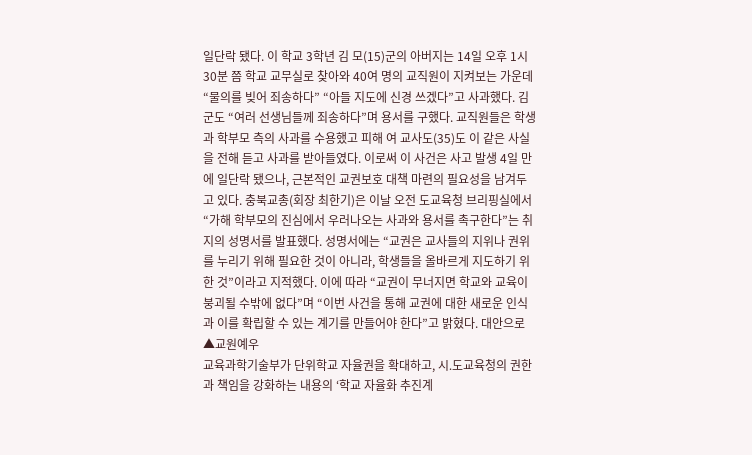일단락 됐다. 이 학교 3학년 김 모(15)군의 아버지는 14일 오후 1시 30분 쯤 학교 교무실로 찾아와 40여 명의 교직원이 지켜보는 가운데 “물의를 빚어 죄송하다” “아들 지도에 신경 쓰겠다”고 사과했다. 김 군도 “여러 선생님들께 죄송하다”며 용서를 구했다. 교직원들은 학생과 학부모 측의 사과를 수용했고 피해 여 교사도(35)도 이 같은 사실을 전해 듣고 사과를 받아들였다. 이로써 이 사건은 사고 발생 4일 만에 일단락 됐으나, 근본적인 교권보호 대책 마련의 필요성을 남겨두고 있다. 충북교총(회장 최한기)은 이날 오전 도교육청 브리핑실에서 “가해 학부모의 진심에서 우러나오는 사과와 용서를 촉구한다”는 취지의 성명서를 발표했다. 성명서에는 “교권은 교사들의 지위나 권위를 누리기 위해 필요한 것이 아니라, 학생들을 올바르게 지도하기 위한 것”이라고 지적했다. 이에 따라 “교권이 무너지면 학교와 교육이 붕괴될 수밖에 없다”며 “이번 사건을 통해 교권에 대한 새로운 인식과 이를 확립할 수 있는 계기를 만들어야 한다”고 밝혔다. 대안으로 ▲교원예우
교육과학기술부가 단위학교 자율권을 확대하고, 시․도교육청의 권한과 책임을 강화하는 내용의 ‘학교 자율화 추진계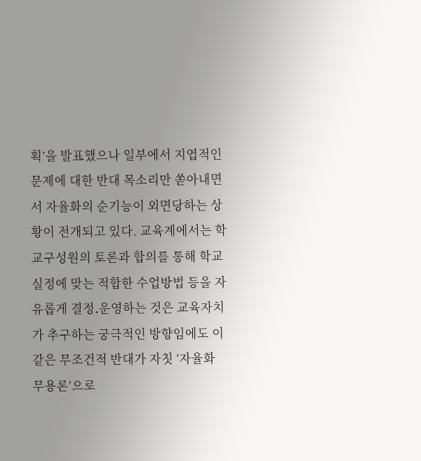획’을 발표했으나 일부에서 지엽적인 문제에 대한 반대 목소리만 쏟아내면서 자율화의 순기능이 외면당하는 상황이 전개되고 있다. 교육계에서는 학교구성원의 토론과 합의를 통해 학교 실정에 맞는 적합한 수업방법 등을 자유롭게 결정․운영하는 것은 교육자치가 추구하는 궁극적인 방향임에도 이 같은 무조건적 반대가 자칫 ‘자율화 무용론’으로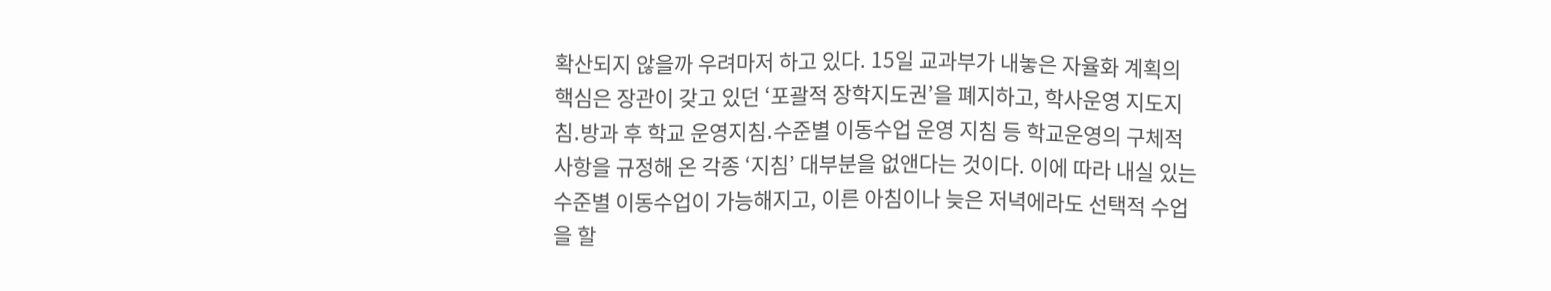확산되지 않을까 우려마저 하고 있다. 15일 교과부가 내놓은 자율화 계획의 핵심은 장관이 갖고 있던 ‘포괄적 장학지도권’을 폐지하고, 학사운영 지도지침․방과 후 학교 운영지침․수준별 이동수업 운영 지침 등 학교운영의 구체적 사항을 규정해 온 각종 ‘지침’ 대부분을 없앤다는 것이다. 이에 따라 내실 있는 수준별 이동수업이 가능해지고, 이른 아침이나 늦은 저녁에라도 선택적 수업을 할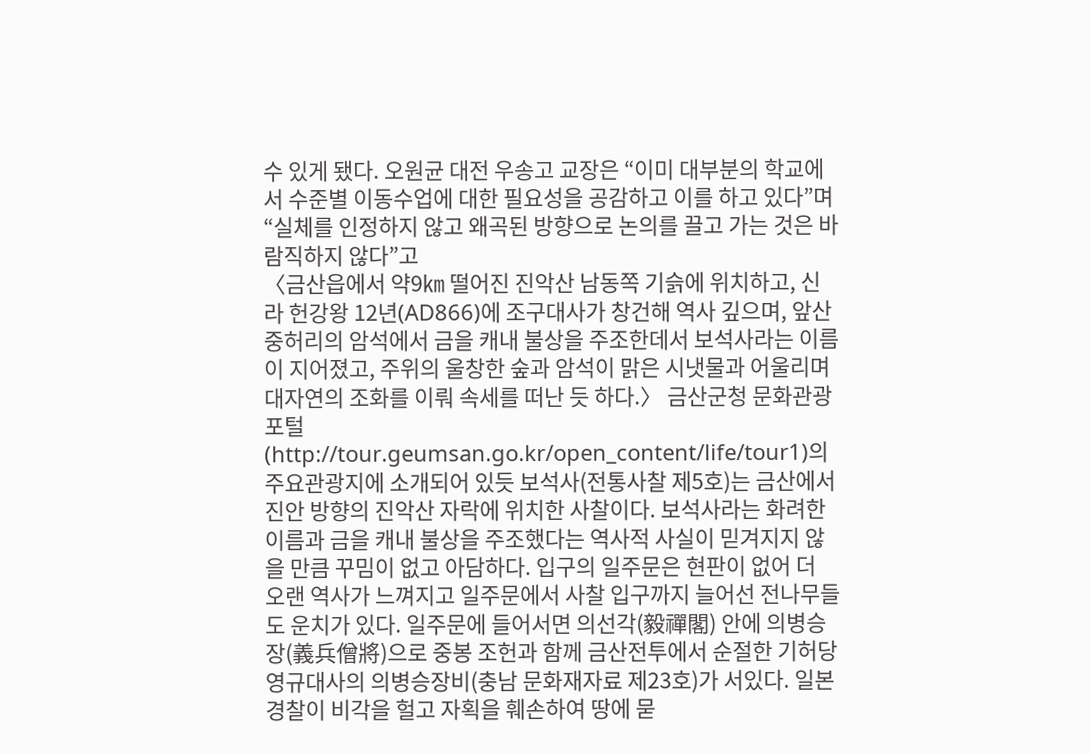수 있게 됐다. 오원균 대전 우송고 교장은 “이미 대부분의 학교에서 수준별 이동수업에 대한 필요성을 공감하고 이를 하고 있다”며 “실체를 인정하지 않고 왜곡된 방향으로 논의를 끌고 가는 것은 바람직하지 않다”고
〈금산읍에서 약9㎞ 떨어진 진악산 남동쪽 기슭에 위치하고, 신라 헌강왕 12년(AD866)에 조구대사가 창건해 역사 깊으며, 앞산 중허리의 암석에서 금을 캐내 불상을 주조한데서 보석사라는 이름이 지어졌고, 주위의 울창한 숲과 암석이 맑은 시냇물과 어울리며 대자연의 조화를 이뤄 속세를 떠난 듯 하다.〉 금산군청 문화관광포털(http://tour.geumsan.go.kr/open_content/life/tour1)의 주요관광지에 소개되어 있듯 보석사(전통사찰 제5호)는 금산에서 진안 방향의 진악산 자락에 위치한 사찰이다. 보석사라는 화려한 이름과 금을 캐내 불상을 주조했다는 역사적 사실이 믿겨지지 않을 만큼 꾸밈이 없고 아담하다. 입구의 일주문은 현판이 없어 더 오랜 역사가 느껴지고 일주문에서 사찰 입구까지 늘어선 전나무들도 운치가 있다. 일주문에 들어서면 의선각(毅禪閣) 안에 의병승장(義兵僧將)으로 중봉 조헌과 함께 금산전투에서 순절한 기허당 영규대사의 의병승장비(충남 문화재자료 제23호)가 서있다. 일본 경찰이 비각을 헐고 자획을 훼손하여 땅에 묻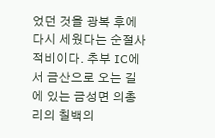었던 것을 광복 후에 다시 세웠다는 순절사적비이다. 추부 IC에서 금산으로 오는 길에 있는 금성면 의총리의 칠백의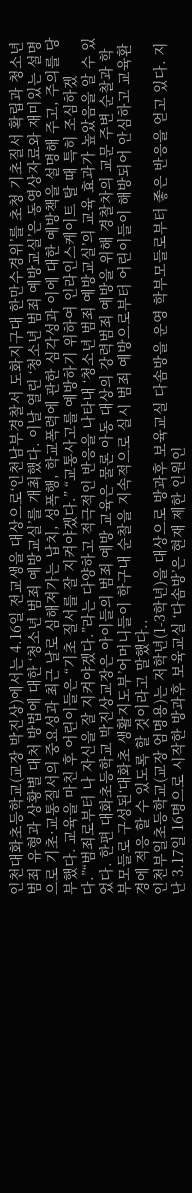인천대화초등학교(교장 박진상)에서는 4.16일 전교생을 대상으로‘인천남부경찰서 도화지구대 한만수경위’를 초청 기초질서 확립과 청소년 범죄 유형과 상황별 대처 방법에 대한 ‘청소년 범죄 예방교실’를 개최했다. 이날 열린 ‘청소년 범죄 예방교실’은 동영상자료와 재미있는 설명으로 기초·교통질서의 중요성과 최근 날로 심해져가는 납치, 성폭행, 학교폭력에 관한 심각성과 이에 대한 예방책을 설명해 주고, 주의를 당부했다. 교육을 마친 후 어린이들은 “기초 질서를 잘 지켜야겠다.” “교통사고를 예방하기 위하여 인라인스케이트 탈 때 특히 조심하겠다.”“범죄로부터 나 자신을 잘 지켜야겠다.”라는 다양하고 적극적인 반응을 나타내 ‘청소년 범죄 예방교실’의 교육 효과가 높았음을 알 수 있었다. 한편 대화초등학교 박진상교장은 아이들의 범죄 예방 교육은 물론 아동 대상의 강력범죄 예방을 위해 경찰차의 교문 주변 순찰과 학부모들로 구성된‘대화초 생활지도부’어머니들이 학구내 순찰을 지속적으로 실시 범죄 예방으로부터 어린이들이 해방되어 안심하고 교육환경에 적응 할 수 있도록 할 것이라고 말했다..
인천부일초등학교(교장 엄명용)는 저학년(1-3학년)을 대상으로 방과후 보육교실 다솜방을 운영 학부모들로부터 좋은 반응을 얻고 있다. 지난 3.17일 16명으로 시작한 방과후 보육교실 ‘다솜방’은 현재 제한 인원인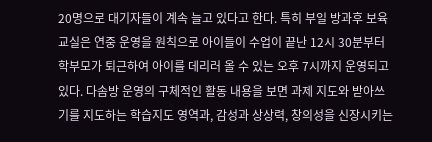20명으로 대기자들이 계속 늘고 있다고 한다. 특히 부일 방과후 보육교실은 연중 운영을 원칙으로 아이들이 수업이 끝난 12시 30분부터 학부모가 퇴근하여 아이를 데리러 올 수 있는 오후 7시까지 운영되고 있다. 다솜방 운영의 구체적인 활동 내용을 보면 과제 지도와 받아쓰기를 지도하는 학습지도 영역과, 감성과 상상력, 창의성을 신장시키는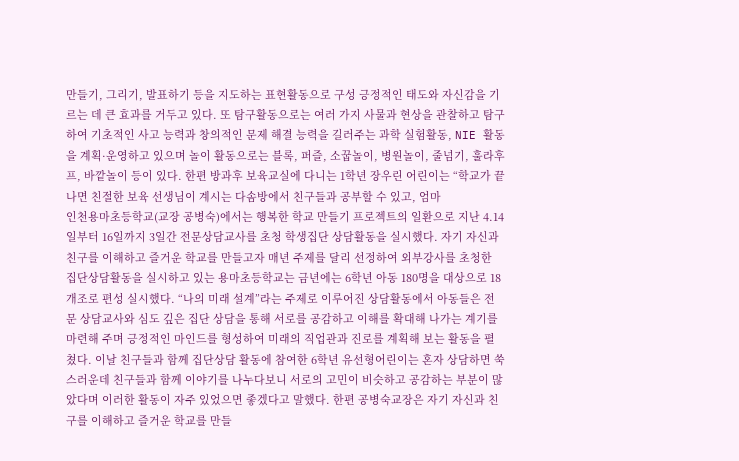만들기, 그리기, 발표하기 등을 지도하는 표현활동으로 구성 긍정적인 태도와 자신감을 기르는 데 큰 효과를 거두고 있다. 또 탐구활동으로는 여러 가지 사물과 현상을 관찰하고 탐구하여 기초적인 사고 능력과 창의적인 문제 해결 능력을 길러주는 과학 실험활동, NIE 활동을 계획·운영하고 있으며 놀이 활동으로는 블록, 퍼즐, 소꿉놀이, 병원놀이, 줄넘기, 훌라후프, 바깥놀이 등이 있다. 한편 방과후 보육교실에 다니는 1학년 장우린 어린이는 “학교가 끝나면 친절한 보육 선생님이 계시는 다솜방에서 친구들과 공부할 수 있고, 엄마
인천용마초등학교(교장 공병숙)에서는 행복한 학교 만들기 프로젝트의 일환으로 지난 4.14일부터 16일까지 3일간 전문상담교사를 초청 학생집단 상담활동을 실시했다. 자기 자신과 친구를 이해하고 즐거운 학교를 만들고자 매년 주제를 달리 선정하여 외부강사를 초청한 집단상담활동을 실시하고 있는 용마초등학교는 금년에는 6학년 아동 180명을 대상으로 18개조로 편성 실시했다. “나의 미래 설계”라는 주제로 이루어진 상담활동에서 아동들은 전문 상담교사와 심도 깊은 집단 상담을 통해 서로를 공감하고 이해를 확대해 나가는 계기를 마련해 주며 긍정적인 마인드를 형성하여 미래의 직업관과 진로를 계획해 보는 활동을 펼쳤다. 이날 친구들과 함께 집단상담 활동에 참여한 6학년 유선형어린이는 혼자 상담하면 쑥스러운데 친구들과 함께 이야기를 나누다보니 서로의 고민이 비슷하고 공감하는 부분이 많았다며 이러한 활동이 자주 있었으면 좋겠다고 말했다. 한편 공병숙교장은 자기 자신과 친구를 이해하고 즐거운 학교를 만들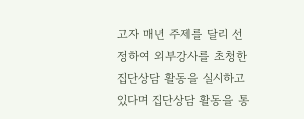고자 매년 주제를 달리 선정하여 외부강사를 초청한 집단상담 활동을 실시하고 있다며 집단상담 활동을 통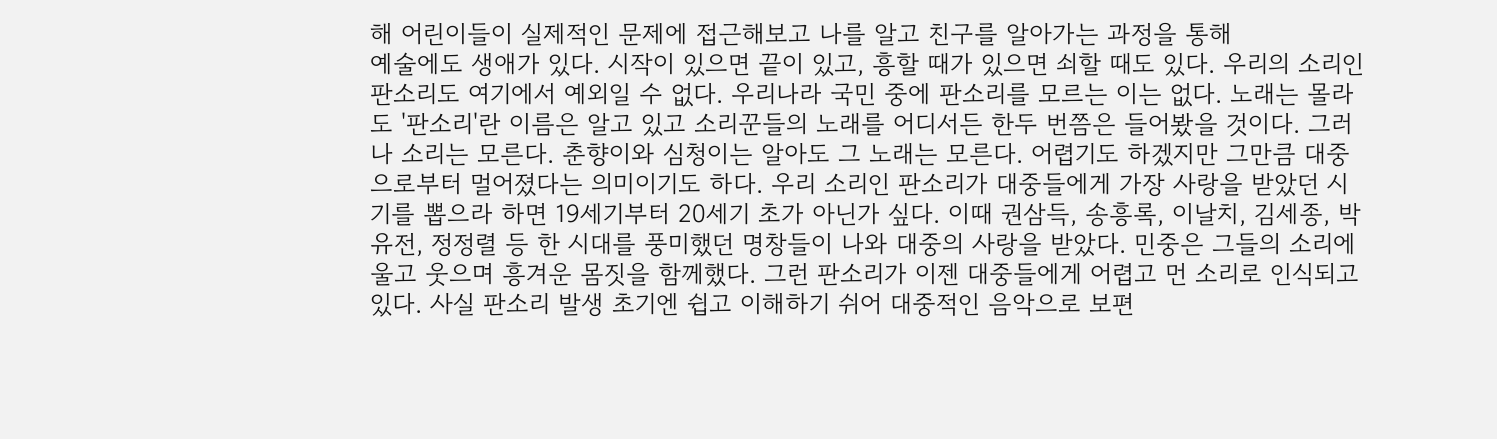해 어린이들이 실제적인 문제에 접근해보고 나를 알고 친구를 알아가는 과정을 통해
예술에도 생애가 있다. 시작이 있으면 끝이 있고, 흥할 때가 있으면 쇠할 때도 있다. 우리의 소리인 판소리도 여기에서 예외일 수 없다. 우리나라 국민 중에 판소리를 모르는 이는 없다. 노래는 몰라도 '판소리'란 이름은 알고 있고 소리꾼들의 노래를 어디서든 한두 번쯤은 들어봤을 것이다. 그러나 소리는 모른다. 춘향이와 심청이는 알아도 그 노래는 모른다. 어렵기도 하겠지만 그만큼 대중으로부터 멀어졌다는 의미이기도 하다. 우리 소리인 판소리가 대중들에게 가장 사랑을 받았던 시기를 뽑으라 하면 19세기부터 20세기 초가 아닌가 싶다. 이때 권삼득, 송흥록, 이날치, 김세종, 박유전, 정정렬 등 한 시대를 풍미했던 명창들이 나와 대중의 사랑을 받았다. 민중은 그들의 소리에 울고 웃으며 흥겨운 몸짓을 함께했다. 그런 판소리가 이젠 대중들에게 어렵고 먼 소리로 인식되고 있다. 사실 판소리 발생 초기엔 쉽고 이해하기 쉬어 대중적인 음악으로 보편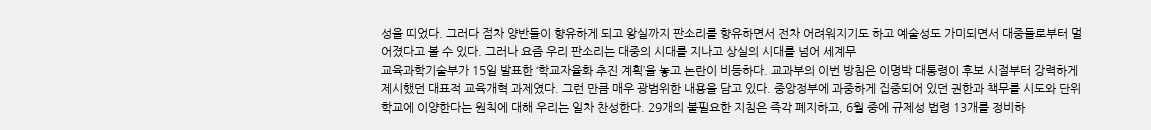성을 띠었다. 그러다 점차 양반들이 향유하게 되고 왕실까지 판소리를 향유하면서 전차 어려워지기도 하고 예술성도 가미되면서 대중들로부터 멀어졌다고 볼 수 있다. 그러나 요즘 우리 판소리는 대중의 시대를 지나고 상실의 시대를 넘어 세계무
교육과학기술부가 15일 발표한 ‘학교자율화 추진 계획’을 놓고 논란이 비등하다. 교과부의 이번 방침은 이명박 대통령이 후보 시절부터 강력하게 제시했던 대표적 교육개혁 과제였다. 그런 만큼 매우 광범위한 내용을 담고 있다. 중앙정부에 과중하게 집중되어 있던 권한과 책무를 시도와 단위학교에 이양한다는 원칙에 대해 우리는 일차 찬성한다. 29개의 불필요한 지침은 즉각 폐지하고, 6월 중에 규제성 법령 13개를 정비하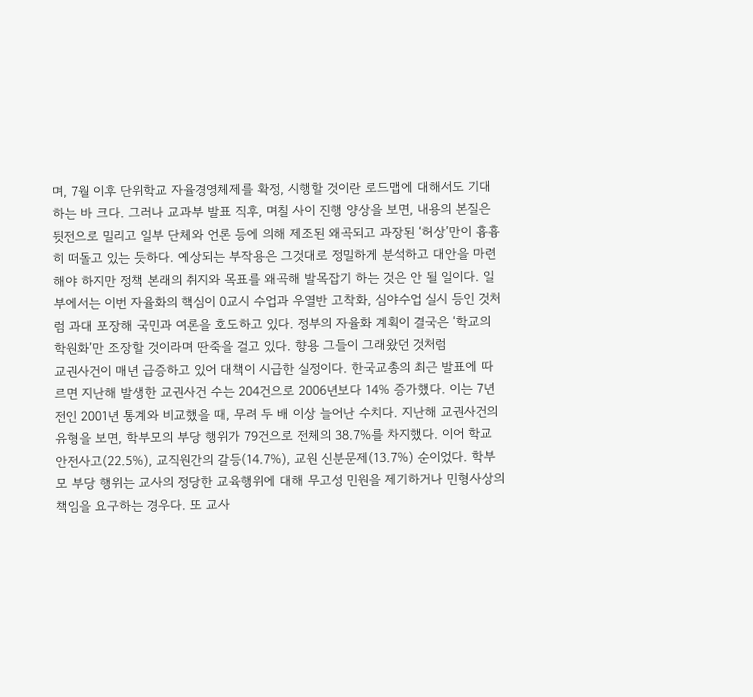며, 7월 이후 단위학교 자율경영체제를 확정, 시행할 것이란 로드맵에 대해서도 기대하는 바 크다. 그러나 교과부 발표 직후, 며칠 사이 진행 양상을 보면, 내용의 본질은 뒷전으로 밀리고 일부 단체와 언론 등에 의해 제조된 왜곡되고 과장된 ‘허상’만이 흉흉히 떠돌고 있는 듯하다. 예상되는 부작용은 그것대로 정밀하게 분석하고 대안을 마련해야 하지만 정책 본래의 취지와 목표를 왜곡해 발목잡기 하는 것은 안 될 일이다. 일부에서는 이번 자율화의 핵심이 0교시 수업과 우열반 고착화, 심야수업 실시 등인 것처럼 과대 포장해 국민과 여론을 호도하고 있다. 정부의 자율화 계획이 결국은 ‘학교의 학원화’만 조장할 것이라며 딴죽을 걸고 있다. 향용 그들이 그래왔던 것처럼
교권사건이 매년 급증하고 있어 대책이 시급한 실정이다. 한국교총의 최근 발표에 따르면 지난해 발생한 교권사건 수는 204건으로 2006년보다 14% 증가했다. 이는 7년 전인 2001년 통계와 비교했을 때, 무려 두 배 이상 늘어난 수치다. 지난해 교권사건의 유형을 보면, 학부모의 부당 행위가 79건으로 전체의 38.7%를 차지했다. 이어 학교 안전사고(22.5%), 교직원간의 갈등(14.7%), 교원 신분문제(13.7%) 순이었다. 학부모 부당 행위는 교사의 정당한 교육행위에 대해 무고성 민원을 제기하거나 민형사상의 책임을 요구하는 경우다. 또 교사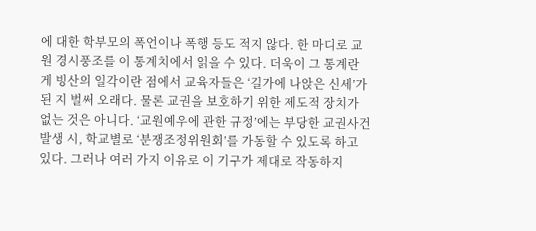에 대한 학부모의 폭언이나 폭행 등도 적지 않다. 한 마디로 교원 경시풍조를 이 통계치에서 읽을 수 있다. 더욱이 그 통계란 게 빙산의 일각이란 점에서 교육자들은 ‘길가에 나앉은 신세’가 된 지 벌써 오래다. 물론 교권을 보호하기 위한 제도적 장치가 없는 것은 아니다. ‘교원예우에 관한 규정’에는 부당한 교권사건 발생 시, 학교별로 ‘분쟁조정위원회’를 가동할 수 있도록 하고 있다. 그러나 여러 가지 이유로 이 기구가 제대로 작동하지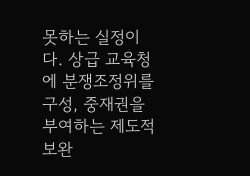못하는 실정이다. 상급 교육청에 분쟁조정위를 구성, 중재권을 부여하는 제도적 보완